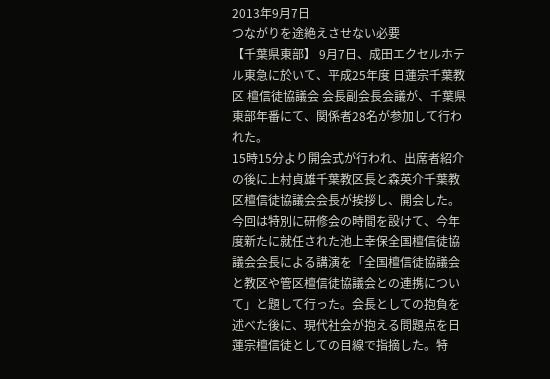2013年9月7日
つながりを途絶えさせない必要
【千葉県東部】 9月7日、成田エクセルホテル東急に於いて、平成25年度 日蓮宗千葉教区 檀信徒協議会 会長副会長会議が、千葉県東部年番にて、関係者28名が参加して行われた。
15時15分より開会式が行われ、出席者紹介の後に上村貞雄千葉教区長と森英介千葉教区檀信徒協議会会長が挨拶し、開会した。
今回は特別に研修会の時間を設けて、今年度新たに就任された池上幸保全国檀信徒協議会会長による講演を「全国檀信徒協議会と教区や管区檀信徒協議会との連携について」と題して行った。会長としての抱負を述べた後に、現代社会が抱える問題点を日蓮宗檀信徒としての目線で指摘した。特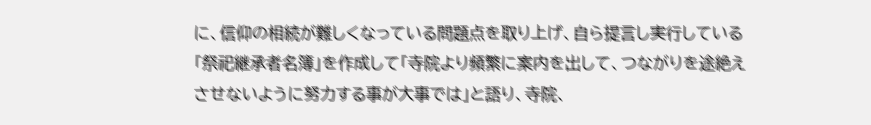に、信仰の相続が難しくなっている問題点を取り上げ、自ら提言し実行している「祭祀継承者名簿」を作成して「寺院より頻繁に案内を出して、つながりを途絶えさせないように努力する事が大事では」と語り、寺院、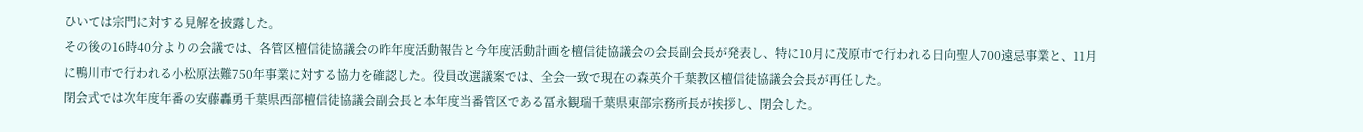ひいては宗門に対する見解を披露した。
その後の16時40分よりの会議では、各管区檀信徒協議会の昨年度活動報告と今年度活動計画を檀信徒協議会の会長副会長が発表し、特に10月に茂原市で行われる日向聖人700遠忌事業と、11月に鴨川市で行われる小松原法難750年事業に対する協力を確認した。役員改選議案では、全会一致で現在の森英介千葉教区檀信徒協議会会長が再任した。
閉会式では次年度年番の安藤轟勇千葉県西部檀信徒協議会副会長と本年度当番管区である冨永観瑞千葉県東部宗務所長が挨拶し、閉会した。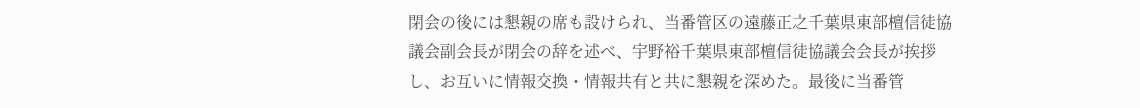閉会の後には懇親の席も設けられ、当番管区の遠藤正之千葉県東部檀信徒協議会副会長が閉会の辞を述べ、宇野裕千葉県東部檀信徒協議会会長が挨拶し、お互いに情報交換・情報共有と共に懇親を深めた。最後に当番管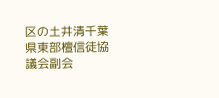区の土井清千葉県東部檀信徒協議会副会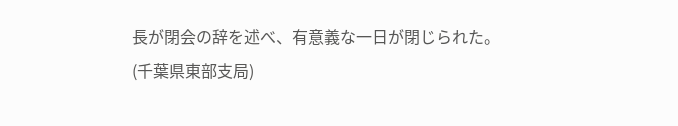長が閉会の辞を述べ、有意義な一日が閉じられた。
(千葉県東部支局)